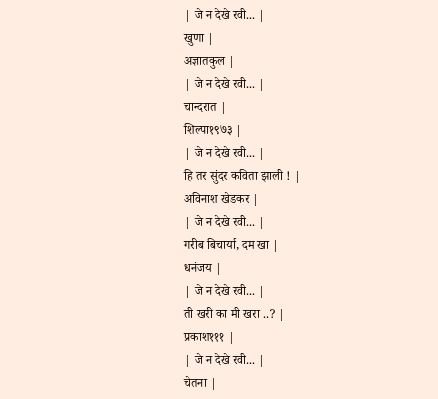| जे न देखे रवी... |
खुणा |
अज्ञातकुल |
| जे न देखे रवी... |
चान्दरात |
शिल्पा१९७३ |
| जे न देखे रवी... |
हि तर सुंदर कविता झाली ! |
अविनाश खेडकर |
| जे न देखे रवी... |
गरीब बिचार्या, दम खा |
धनंजय |
| जे न देखे रवी... |
ती खरी का मी खरा ..? |
प्रकाश१११ |
| जे न देखे रवी... |
चेतना |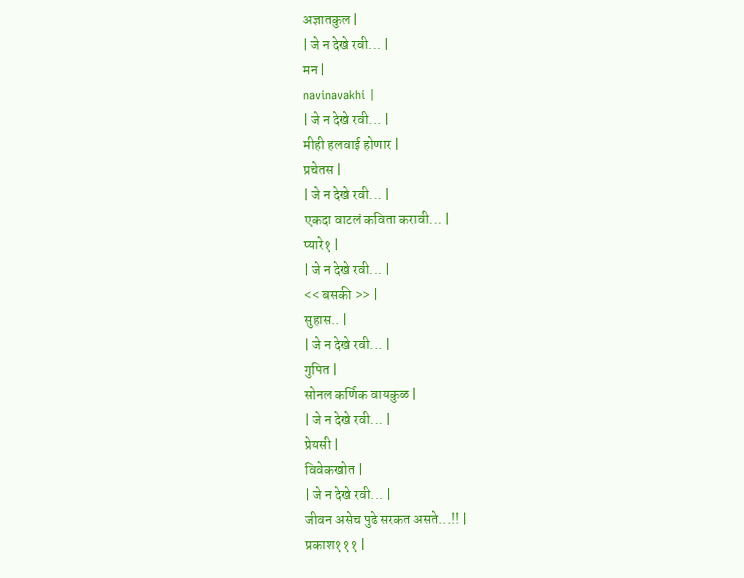अज्ञातकुल |
| जे न देखे रवी... |
मन |
navinavakhi |
| जे न देखे रवी... |
मीही हलवाई होणार |
प्रचेतस |
| जे न देखे रवी... |
एकदा वाटलं कविता करावी... |
प्यारे१ |
| जे न देखे रवी... |
<< बसकी >> |
सुहास.. |
| जे न देखे रवी... |
गुपित |
सोनल कर्णिक वायकुळ |
| जे न देखे रवी... |
प्रेयसी |
विवेकखोत |
| जे न देखे रवी... |
जीवन असेच पुढे सरकत असते...!! |
प्रकाश१११ |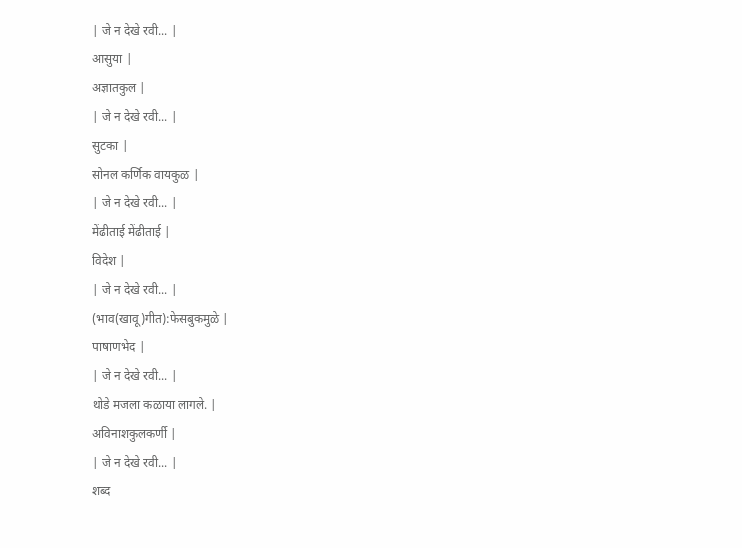| जे न देखे रवी... |
आसुया |
अज्ञातकुल |
| जे न देखे रवी... |
सुटका |
सोनल कर्णिक वायकुळ |
| जे न देखे रवी... |
मेंढीताई मेंढीताई |
विदेश |
| जे न देखे रवी... |
(भाव(खावू)गीत):फेसबुकमुळे |
पाषाणभेद |
| जे न देखे रवी... |
थोडे मजला कळाया लागले. |
अविनाशकुलकर्णी |
| जे न देखे रवी... |
शब्द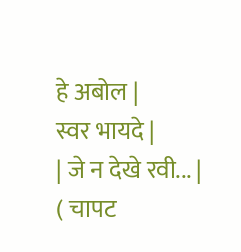हे अबोल |
स्वर भायदे |
| जे न देखे रवी... |
( चापट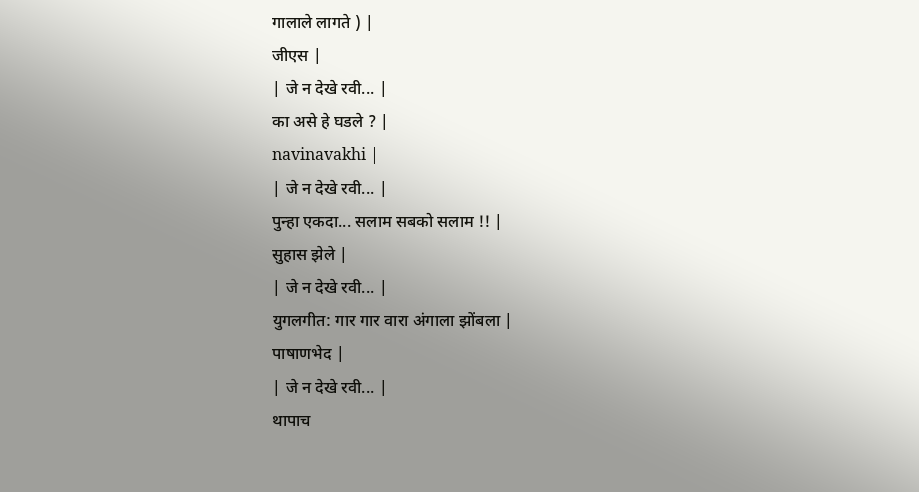गालाले लागते ) |
जीएस |
| जे न देखे रवी... |
का असे हे घडले ? |
navinavakhi |
| जे न देखे रवी... |
पुन्हा एकदा... सलाम सबको सलाम !! |
सुहास झेले |
| जे न देखे रवी... |
युगलगीत: गार गार वारा अंगाला झोंबला |
पाषाणभेद |
| जे न देखे रवी... |
थापाच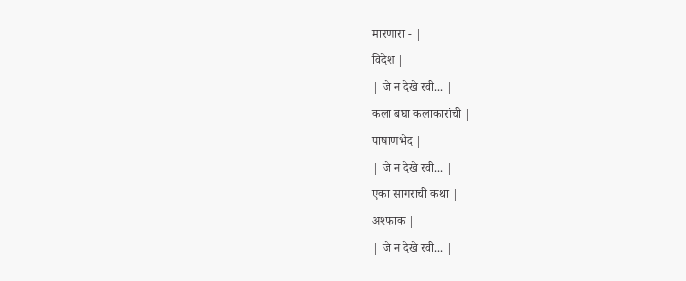मारणारा - |
विदेश |
| जे न देखे रवी... |
कला बघा कलाकारांची |
पाषाणभेद |
| जे न देखे रवी... |
एका सागराची कथा |
अश्फाक |
| जे न देखे रवी... |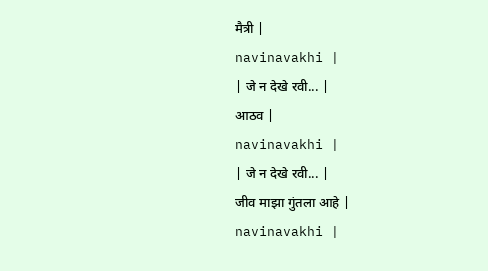मैत्री |
navinavakhi |
| जे न देखे रवी... |
आठव |
navinavakhi |
| जे न देखे रवी... |
जीव माझा गुंतला आहे |
navinavakhi |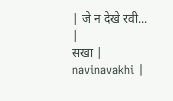| जे न देखे रवी... |
सखा |
navinavakhi |